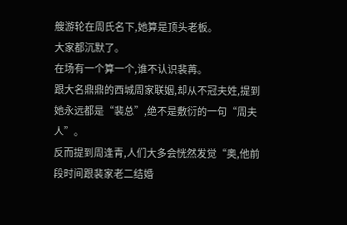艘游轮在周氏名下,她算是顶头老板。
大家都沉默了。
在场有一个算一个,谁不认识裴苒。
跟大名鼎鼎的西城周家联姻,却从不冠夫姓,提到她永远都是“裴总”,绝不是敷衍的一句“周夫人”。
反而提到周逢青,人们大多会恍然发觉“奥,他前段时间跟裴家老二结婚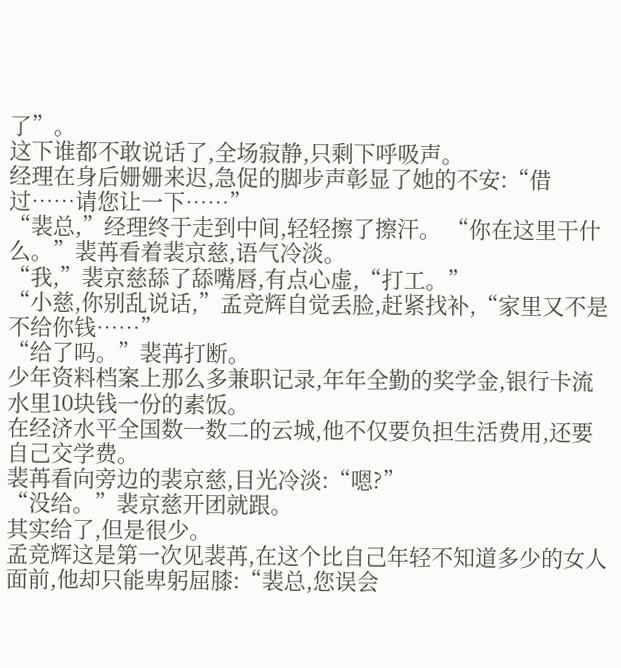了”。
这下谁都不敢说话了,全场寂静,只剩下呼吸声。
经理在身后姗姗来迟,急促的脚步声彰显了她的不安:“借过……请您让一下……”
“裴总,”经理终于走到中间,轻轻擦了擦汗。 “你在这里干什么。”裴苒看着裴京慈,语气冷淡。
“我,”裴京慈舔了舔嘴唇,有点心虚,“打工。”
“小慈,你别乱说话,”孟竞辉自觉丢脸,赶紧找补,“家里又不是不给你钱……”
“给了吗。”裴苒打断。
少年资料档案上那么多兼职记录,年年全勤的奖学金,银行卡流水里10块钱一份的素饭。
在经济水平全国数一数二的云城,他不仅要负担生活费用,还要自己交学费。
裴苒看向旁边的裴京慈,目光冷淡:“嗯?”
“没给。”裴京慈开团就跟。
其实给了,但是很少。
孟竞辉这是第一次见裴苒,在这个比自己年轻不知道多少的女人面前,他却只能卑躬屈膝:“裴总,您误会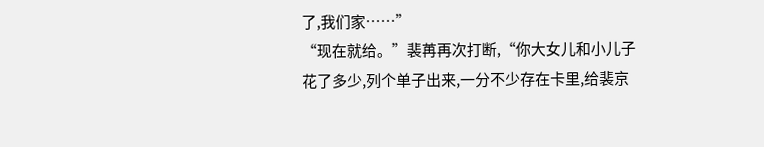了,我们家……”
“现在就给。”裴苒再次打断,“你大女儿和小儿子花了多少,列个单子出来,一分不少存在卡里,给裴京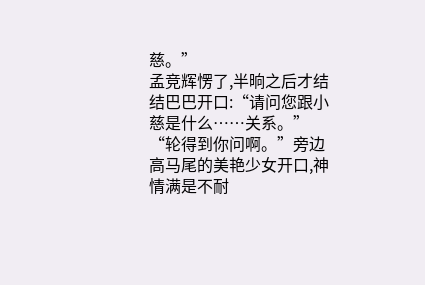慈。”
孟竞辉愣了,半晌之后才结结巴巴开口:“请问您跟小慈是什么……关系。”
“轮得到你问啊。”旁边高马尾的美艳少女开口,神情满是不耐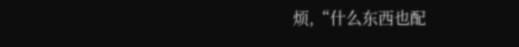烦,“什么东西也配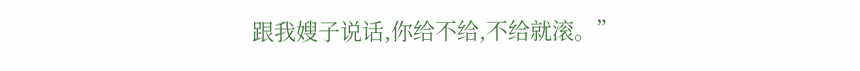跟我嫂子说话,你给不给,不给就滚。”